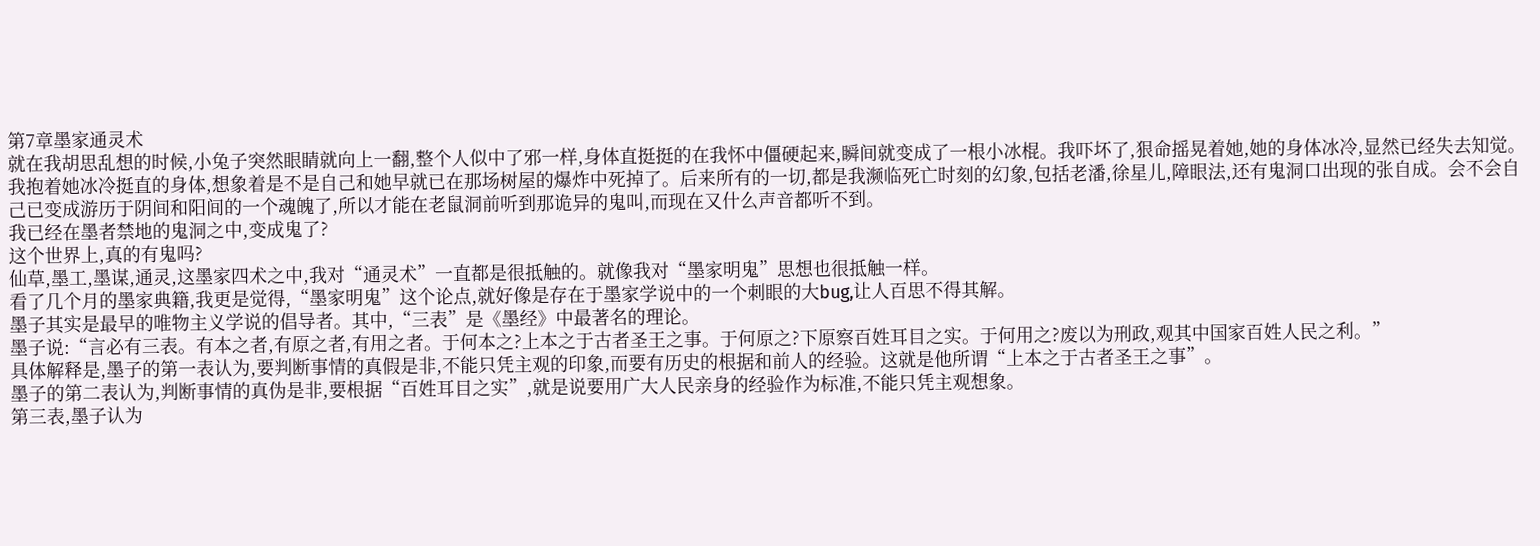第7章墨家通灵术
就在我胡思乱想的时候,小兔子突然眼睛就向上一翻,整个人似中了邪一样,身体直挺挺的在我怀中僵硬起来,瞬间就变成了一根小冰棍。我吓坏了,狠命摇晃着她,她的身体冰冷,显然已经失去知觉。
我抱着她冰冷挺直的身体,想象着是不是自己和她早就已在那场树屋的爆炸中死掉了。后来所有的一切,都是我濒临死亡时刻的幻象,包括老潘,徐星儿,障眼法,还有鬼洞口出现的张自成。会不会自己已变成游历于阴间和阳间的一个魂魄了,所以才能在老鼠洞前听到那诡异的鬼叫,而现在又什么声音都听不到。
我已经在墨者禁地的鬼洞之中,变成鬼了?
这个世界上,真的有鬼吗?
仙草,墨工,墨谋,通灵,这墨家四术之中,我对“通灵术”一直都是很抵触的。就像我对“墨家明鬼”思想也很抵触一样。
看了几个月的墨家典籍,我更是觉得,“墨家明鬼”这个论点,就好像是存在于墨家学说中的一个刺眼的大bug,让人百思不得其解。
墨子其实是最早的唯物主义学说的倡导者。其中,“三表”是《墨经》中最著名的理论。
墨子说:“言必有三表。有本之者,有原之者,有用之者。于何本之?上本之于古者圣王之事。于何原之?下原察百姓耳目之实。于何用之?废以为刑政,观其中国家百姓人民之利。”
具体解释是,墨子的第一表认为,要判断事情的真假是非,不能只凭主观的印象,而要有历史的根据和前人的经验。这就是他所谓“上本之于古者圣王之事”。
墨子的第二表认为,判断事情的真伪是非,要根据“百姓耳目之实”,就是说要用广大人民亲身的经验作为标准,不能只凭主观想象。
第三表,墨子认为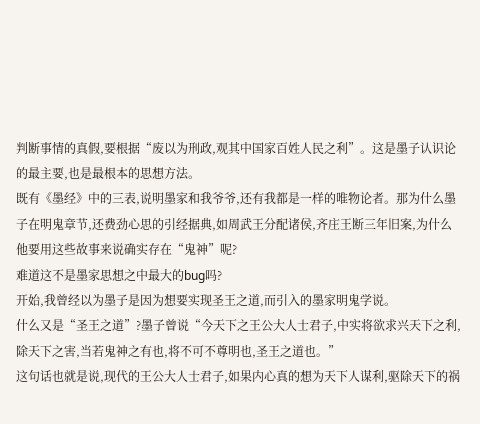判断事情的真假,要根据“废以为刑政,观其中国家百姓人民之利”。这是墨子认识论的最主要,也是最根本的思想方法。
既有《墨经》中的三表,说明墨家和我爷爷,还有我都是一样的唯物论者。那为什么墨子在明鬼章节,还费劲心思的引经据典,如周武王分配诸侯,齐庄王断三年旧案,为什么他要用这些故事来说确实存在“鬼神”呢?
难道这不是墨家思想之中最大的bug吗?
开始,我曾经以为墨子是因为想要实现圣王之道,而引入的墨家明鬼学说。
什么又是“圣王之道”?墨子曾说“今天下之王公大人士君子,中实将欲求兴天下之利,除天下之害,当若鬼神之有也,将不可不尊明也,圣王之道也。”
这句话也就是说,现代的王公大人士君子,如果内心真的想为天下人谋利,驱除天下的祸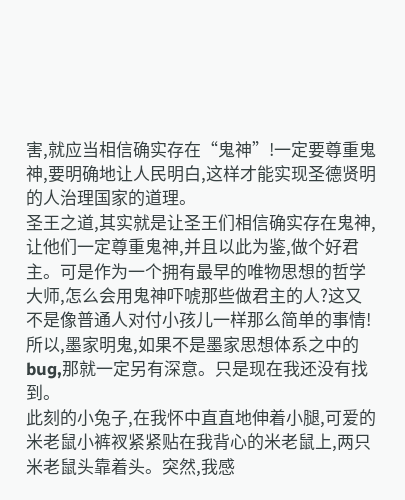害,就应当相信确实存在“鬼神”!一定要尊重鬼神,要明确地让人民明白,这样才能实现圣德贤明的人治理国家的道理。
圣王之道,其实就是让圣王们相信确实存在鬼神,让他们一定尊重鬼神,并且以此为鉴,做个好君主。可是作为一个拥有最早的唯物思想的哲学大师,怎么会用鬼神吓唬那些做君主的人?这又不是像普通人对付小孩儿一样那么简单的事情!
所以,墨家明鬼,如果不是墨家思想体系之中的bug,那就一定另有深意。只是现在我还没有找到。
此刻的小兔子,在我怀中直直地伸着小腿,可爱的米老鼠小裤衩紧紧贴在我背心的米老鼠上,两只米老鼠头靠着头。突然,我感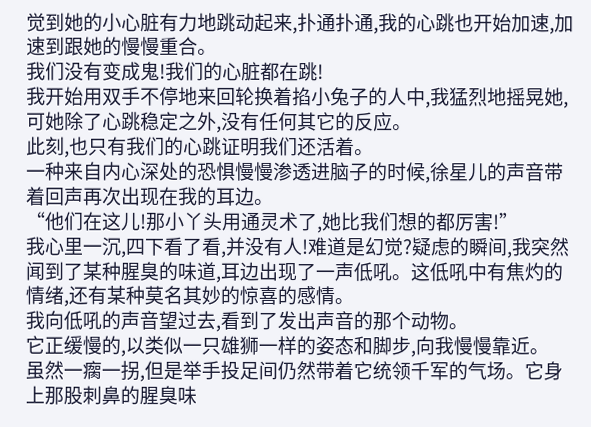觉到她的小心脏有力地跳动起来,扑通扑通,我的心跳也开始加速,加速到跟她的慢慢重合。
我们没有变成鬼!我们的心脏都在跳!
我开始用双手不停地来回轮换着掐小兔子的人中,我猛烈地摇晃她,可她除了心跳稳定之外,没有任何其它的反应。
此刻,也只有我们的心跳证明我们还活着。
一种来自内心深处的恐惧慢慢渗透进脑子的时候,徐星儿的声音带着回声再次出现在我的耳边。
“他们在这儿!那小丫头用通灵术了,她比我们想的都厉害!”
我心里一沉,四下看了看,并没有人!难道是幻觉?疑虑的瞬间,我突然闻到了某种腥臭的味道,耳边出现了一声低吼。这低吼中有焦灼的情绪,还有某种莫名其妙的惊喜的感情。
我向低吼的声音望过去,看到了发出声音的那个动物。
它正缓慢的,以类似一只雄狮一样的姿态和脚步,向我慢慢靠近。
虽然一瘸一拐,但是举手投足间仍然带着它统领千军的气场。它身上那股刺鼻的腥臭味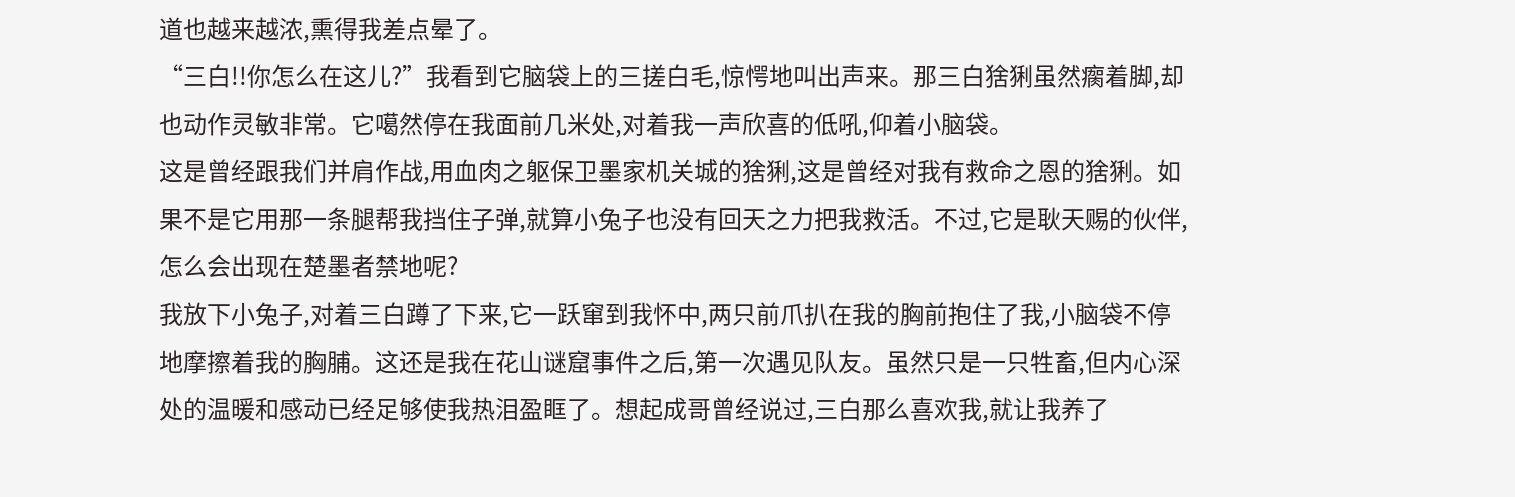道也越来越浓,熏得我差点晕了。
“三白!!你怎么在这儿?”我看到它脑袋上的三搓白毛,惊愕地叫出声来。那三白猞猁虽然瘸着脚,却也动作灵敏非常。它噶然停在我面前几米处,对着我一声欣喜的低吼,仰着小脑袋。
这是曾经跟我们并肩作战,用血肉之躯保卫墨家机关城的猞猁,这是曾经对我有救命之恩的猞猁。如果不是它用那一条腿帮我挡住子弹,就算小兔子也没有回天之力把我救活。不过,它是耿天赐的伙伴,怎么会出现在楚墨者禁地呢?
我放下小兔子,对着三白蹲了下来,它一跃窜到我怀中,两只前爪扒在我的胸前抱住了我,小脑袋不停地摩擦着我的胸脯。这还是我在花山谜窟事件之后,第一次遇见队友。虽然只是一只牲畜,但内心深处的温暖和感动已经足够使我热泪盈眶了。想起成哥曾经说过,三白那么喜欢我,就让我养了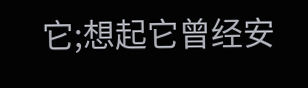它;想起它曾经安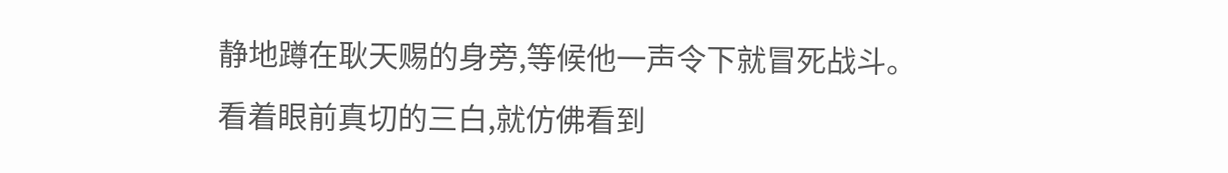静地蹲在耿天赐的身旁,等候他一声令下就冒死战斗。
看着眼前真切的三白,就仿佛看到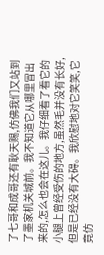了七哥和成哥还有耿天赐,仿佛我们又站到了墨家机关城前。我不知道它从哪里冒出来的,怎么也会在这儿。我仔细看了看它的小腿上曾经受伤的地方,虽然毛并没有长好,但是已经没有大碍。我欣慰地对它笑笑,它竟仿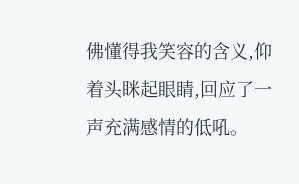佛懂得我笑容的含义,仰着头眯起眼睛,回应了一声充满感情的低吼。